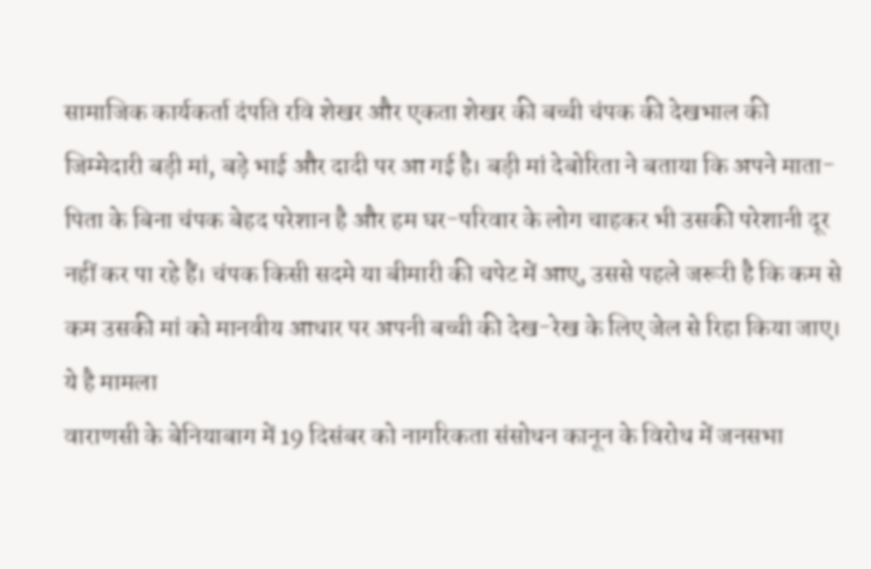सामाजिक कार्यकर्ता दंपति रवि शेखर और एकता शेखर की बच्ची चंपक की देखभाल की जिम्मेदारी बड़ी मां, बड़े भाई और दादी पर आ गई है। बड़ी मां देबोरिता ने बताया कि अपने माता-पिता के बिना चंपक बेहद परेशान है और हम घर-परिवार के लोग चाहकर भी उसकी परेशानी दूर नहीं कर पा रहे हैं। चंपक किसी सदमे या बीमारी की चपेट में आए, उससे पहले जरूरी है कि कम से कम उसकी मां को मानवीय आधार पर अपनी बच्ची की देख-रेख के लिए जेल से रिहा किया जाए।
ये है मामला
वाराणसी के बेनियाबाग में 19 दिसंबर को नागरिकता संसोधन कानून के विरोध में जनसभा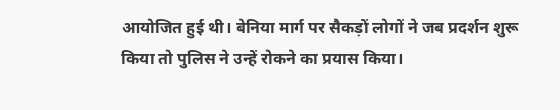आयोजित हुई थी। बेनिया मार्ग पर सैकड़ों लोगों ने जब प्रदर्शन शुरू किया तो पुलिस ने उन्हें रोकने का प्रयास किया।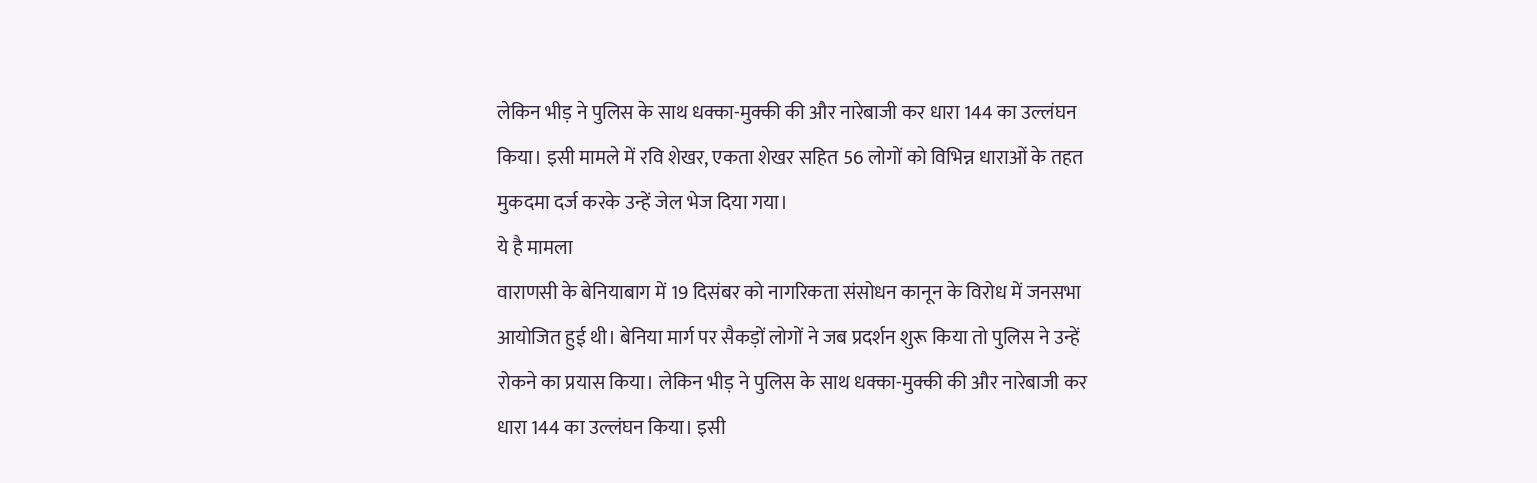लेकिन भीड़ ने पुलिस के साथ धक्का-मुक्की की और नारेबाजी कर धारा 144 का उल्लंघन किया। इसी मामले में रवि शेखर, एकता शेखर सहित 56 लोगों को विभिन्न धाराओं के तहत मुकदमा दर्ज करके उन्हें जेल भेज दिया गया।
ये है मामला
वाराणसी के बेनियाबाग में 19 दिसंबर को नागरिकता संसोधन कानून के विरोध में जनसभा आयोजित हुई थी। बेनिया मार्ग पर सैकड़ों लोगों ने जब प्रदर्शन शुरू किया तो पुलिस ने उन्हें रोकने का प्रयास किया। लेकिन भीड़ ने पुलिस के साथ धक्का-मुक्की की और नारेबाजी कर धारा 144 का उल्लंघन किया। इसी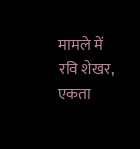मामले में रवि शेखर, एकता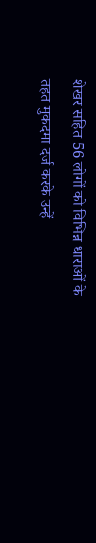शेखर सहित 56 लोगों को विभिन्न धाराओं के तहत मुकदमा दर्ज करके उन्हें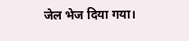जेल भेज दिया गया।